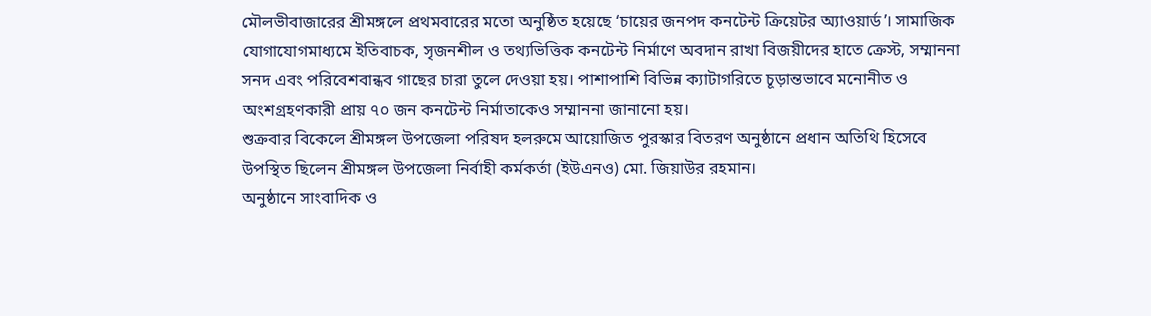মৌলভীবাজারের শ্রীমঙ্গলে প্রথমবারের মতো অনুষ্ঠিত হয়েছে ‘চায়ের জনপদ কনটেন্ট ক্রিয়েটর অ্যাওয়ার্ড’। সামাজিক যোগাযোগমাধ্যমে ইতিবাচক, সৃজনশীল ও তথ্যভিত্তিক কনটেন্ট নির্মাণে অবদান রাখা বিজয়ীদের হাতে ক্রেস্ট, সম্মাননা সনদ এবং পরিবেশবান্ধব গাছের চারা তুলে দেওয়া হয়। পাশাপাশি বিভিন্ন ক্যাটাগরিতে চূড়ান্তভাবে মনোনীত ও অংশগ্রহণকারী প্রায় ৭০ জন কনটেন্ট নির্মাতাকেও সম্মাননা জানানো হয়।
শুক্রবার বিকেলে শ্রীমঙ্গল উপজেলা পরিষদ হলরুমে আয়োজিত পুরস্কার বিতরণ অনুষ্ঠানে প্রধান অতিথি হিসেবে উপস্থিত ছিলেন শ্রীমঙ্গল উপজেলা নির্বাহী কর্মকর্তা (ইউএনও) মো. জিয়াউর রহমান।
অনুষ্ঠানে সাংবাদিক ও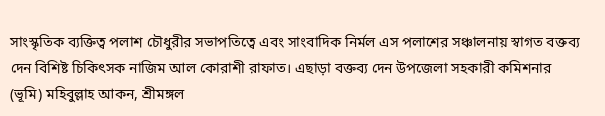সাংস্কৃতিক ব্যক্তিত্ব পলাশ চৌধুরীর সভাপতিত্বে এবং সাংবাদিক নির্মল এস পলাশের সঞ্চালনায় স্বাগত বক্তব্য দেন বিশিষ্ট চিকিৎসক নাজিম আল কোরাশী রাফাত। এছাড়া বক্তব্য দেন উপজেলা সহকারী কমিশনার (ভূমি) মহিবুল্লাহ আকন, শ্রীমঙ্গল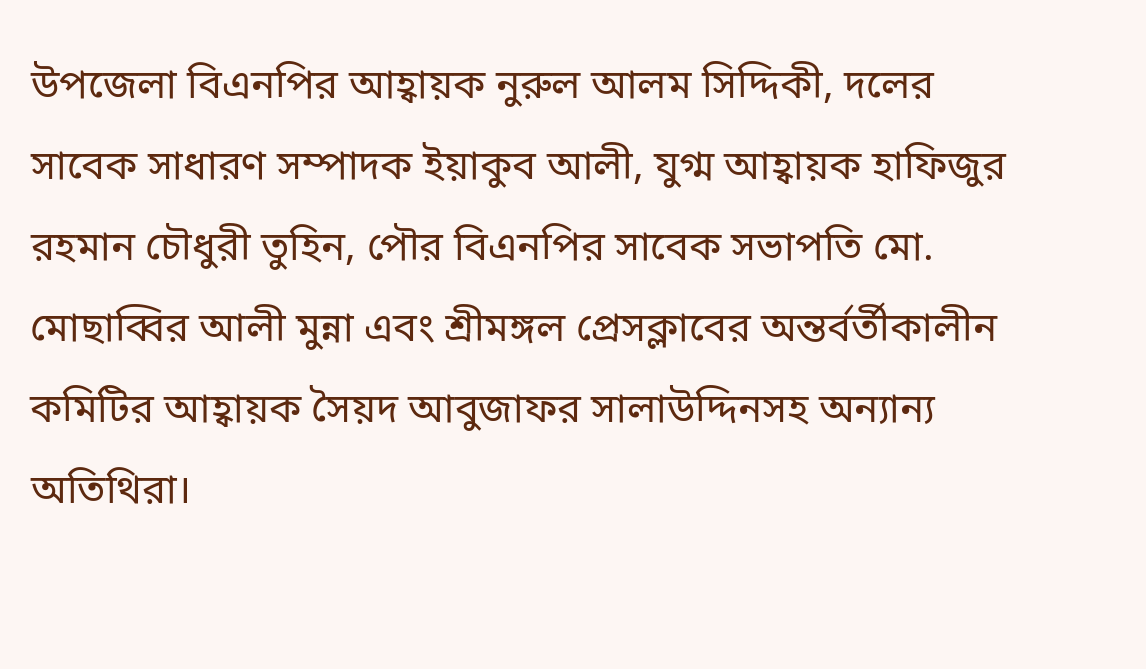উপজেলা বিএনপির আহ্বায়ক নুরুল আলম সিদ্দিকী, দলের সাবেক সাধারণ সম্পাদক ইয়াকুব আলী, যুগ্ম আহ্বায়ক হাফিজুর রহমান চৌধুরী তুহিন, পৌর বিএনপির সাবেক সভাপতি মো. মোছাব্বির আলী মুন্না এবং শ্রীমঙ্গল প্রেসক্লাবের অন্তর্বর্তীকালীন কমিটির আহ্বায়ক সৈয়দ আবুজাফর সালাউদ্দিনসহ অন্যান্য অতিথিরা।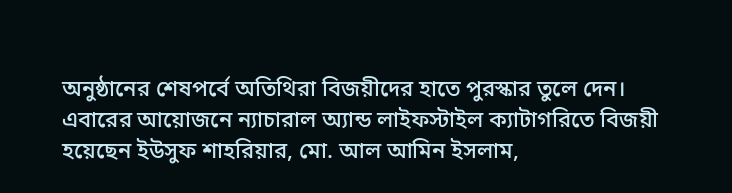অনুষ্ঠানের শেষপর্বে অতিথিরা বিজয়ীদের হাতে পুরস্কার তুলে দেন।
এবারের আয়োজনে ন্যাচারাল অ্যান্ড লাইফস্টাইল ক্যাটাগরিতে বিজয়ী হয়েছেন ইউসুফ শাহরিয়ার, মো. আল আমিন ইসলাম,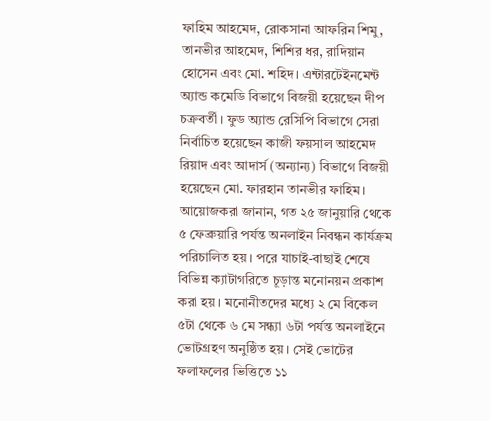ফাহিম আহমেদ, রোকসানা আফরিন শিমু, তানভীর আহমেদ, শিশির ধর, রাদিয়ান হোসেন এবং মো. শহিদ। এন্টারটেইনমেন্ট অ্যান্ড কমেডি বিভাগে বিজয়ী হয়েছেন দীপ চক্রবর্তী। ফুড অ্যান্ড রেসিপি বিভাগে সেরা নির্বাচিত হয়েছেন কাজী ফয়সাল আহমেদ রিয়াদ এবং আদার্স (অন্যান্য) বিভাগে বিজয়ী হয়েছেন মো. ফারহান তানভীর ফাহিম।
আয়োজকরা জানান, গত ২৫ জানুয়ারি থেকে ৫ ফেব্রুয়ারি পর্যন্ত অনলাইন নিবন্ধন কার্যক্রম পরিচালিত হয়। পরে যাচাই-বাছাই শেষে বিভিন্ন ক্যাটাগরিতে চূড়ান্ত মনোনয়ন প্রকাশ করা হয়। মনোনীতদের মধ্যে ২ মে বিকেল ৫টা থেকে ৬ মে সন্ধ্যা ৬টা পর্যন্ত অনলাইনে ভোটগ্রহণ অনুষ্ঠিত হয়। সেই ভোটের ফলাফলের ভিত্তিতে ১১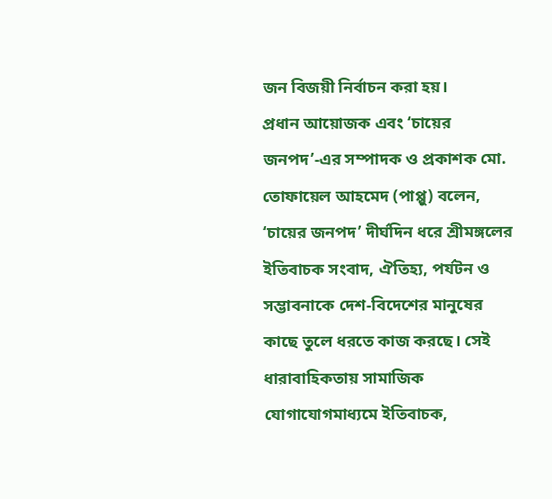জন বিজয়ী নির্বাচন করা হয়।
প্রধান আয়োজক এবং ‘চায়ের জনপদ’-এর সম্পাদক ও প্রকাশক মো. তোফায়েল আহমেদ (পাপ্পু) বলেন, ‘চায়ের জনপদ’ দীর্ঘদিন ধরে শ্রীমঙ্গলের ইতিবাচক সংবাদ, ঐতিহ্য, পর্যটন ও সম্ভাবনাকে দেশ-বিদেশের মানুষের কাছে তুলে ধরতে কাজ করছে। সেই ধারাবাহিকতায় সামাজিক যোগাযোগমাধ্যমে ইতিবাচক,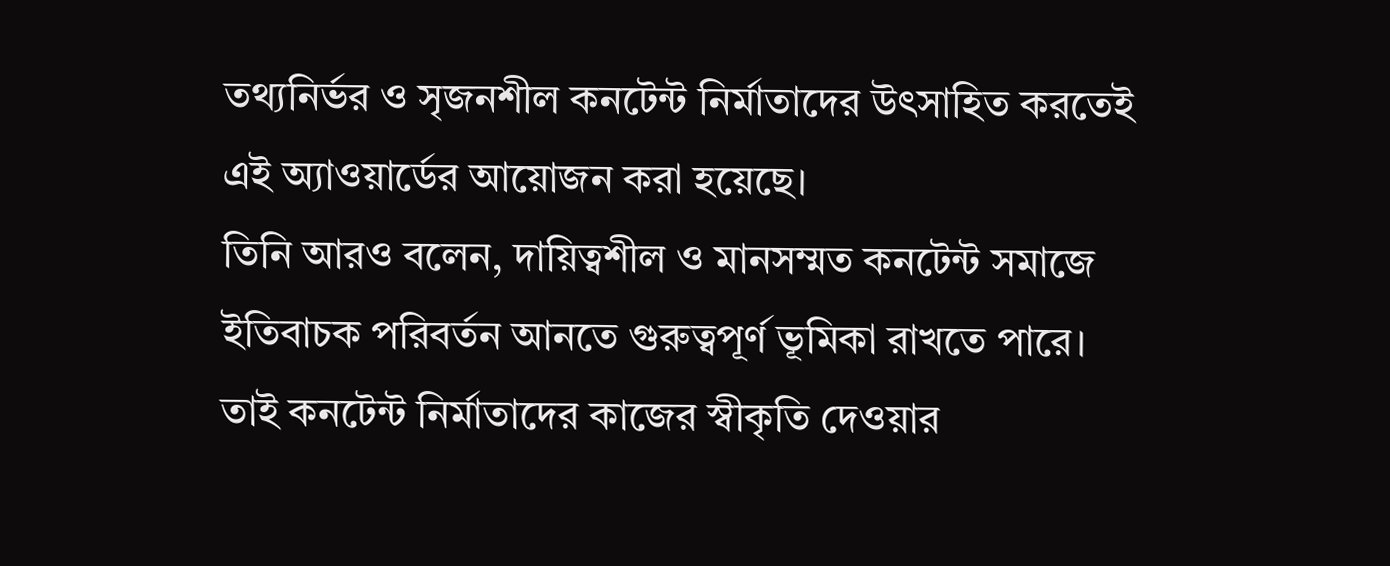তথ্যনির্ভর ও সৃজনশীল কনটেন্ট নির্মাতাদের উৎসাহিত করতেই এই অ্যাওয়ার্ডের আয়োজন করা হয়েছে।
তিনি আরও বলেন, দায়িত্বশীল ও মানসম্মত কনটেন্ট সমাজে ইতিবাচক পরিবর্তন আনতে গুরুত্বপূর্ণ ভূমিকা রাখতে পারে। তাই কনটেন্ট নির্মাতাদের কাজের স্বীকৃতি দেওয়ার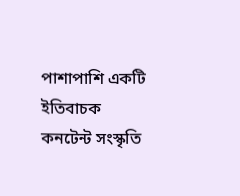পাশাপাশি একটি ইতিবাচক কনটেন্ট সংস্কৃতি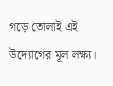গড়ে তোলাই এই উদ্যোগের মূল লক্ষ্য।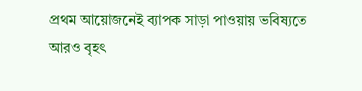প্রথম আয়োজনেই ব্যাপক সাড়া পাওয়ায় ভবিষ্যতে আরও বৃহৎ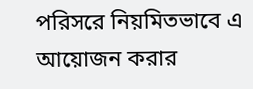পরিসরে নিয়মিতভাবে এ আয়োজন করার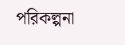পরিকল্পনা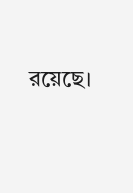রয়েছে।